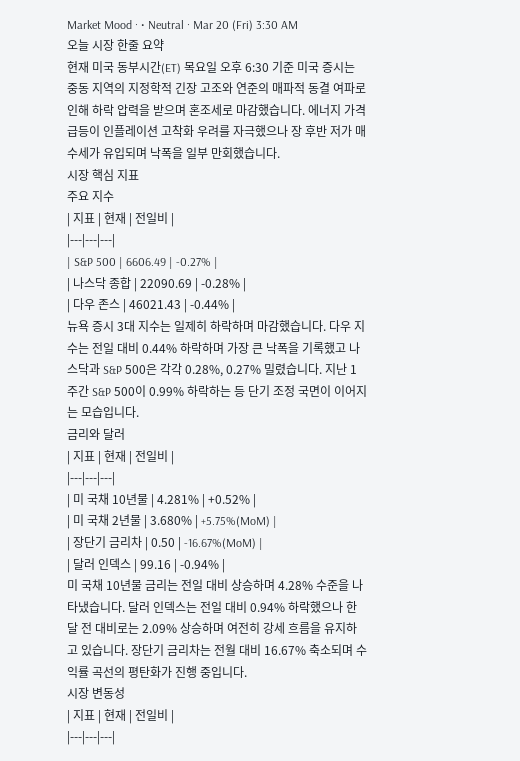Market Mood · • Neutral · Mar 20 (Fri) 3:30 AM
오늘 시장 한줄 요약
현재 미국 동부시간(ET) 목요일 오후 6:30 기준 미국 증시는 중동 지역의 지정학적 긴장 고조와 연준의 매파적 동결 여파로 인해 하락 압력을 받으며 혼조세로 마감했습니다. 에너지 가격 급등이 인플레이션 고착화 우려를 자극했으나 장 후반 저가 매수세가 유입되며 낙폭을 일부 만회했습니다.
시장 핵심 지표
주요 지수
| 지표 | 현재 | 전일비 |
|---|---|---|
| S&P 500 | 6606.49 | -0.27% |
| 나스닥 종합 | 22090.69 | -0.28% |
| 다우 존스 | 46021.43 | -0.44% |
뉴욕 증시 3대 지수는 일제히 하락하며 마감했습니다. 다우 지수는 전일 대비 0.44% 하락하며 가장 큰 낙폭을 기록했고 나스닥과 S&P 500은 각각 0.28%, 0.27% 밀렸습니다. 지난 1주간 S&P 500이 0.99% 하락하는 등 단기 조정 국면이 이어지는 모습입니다.
금리와 달러
| 지표 | 현재 | 전일비 |
|---|---|---|
| 미 국채 10년물 | 4.281% | +0.52% |
| 미 국채 2년물 | 3.680% | +5.75%(MoM) |
| 장단기 금리차 | 0.50 | -16.67%(MoM) |
| 달러 인덱스 | 99.16 | -0.94% |
미 국채 10년물 금리는 전일 대비 상승하며 4.28% 수준을 나타냈습니다. 달러 인덱스는 전일 대비 0.94% 하락했으나 한 달 전 대비로는 2.09% 상승하며 여전히 강세 흐름을 유지하고 있습니다. 장단기 금리차는 전월 대비 16.67% 축소되며 수익률 곡선의 평탄화가 진행 중입니다.
시장 변동성
| 지표 | 현재 | 전일비 |
|---|---|---|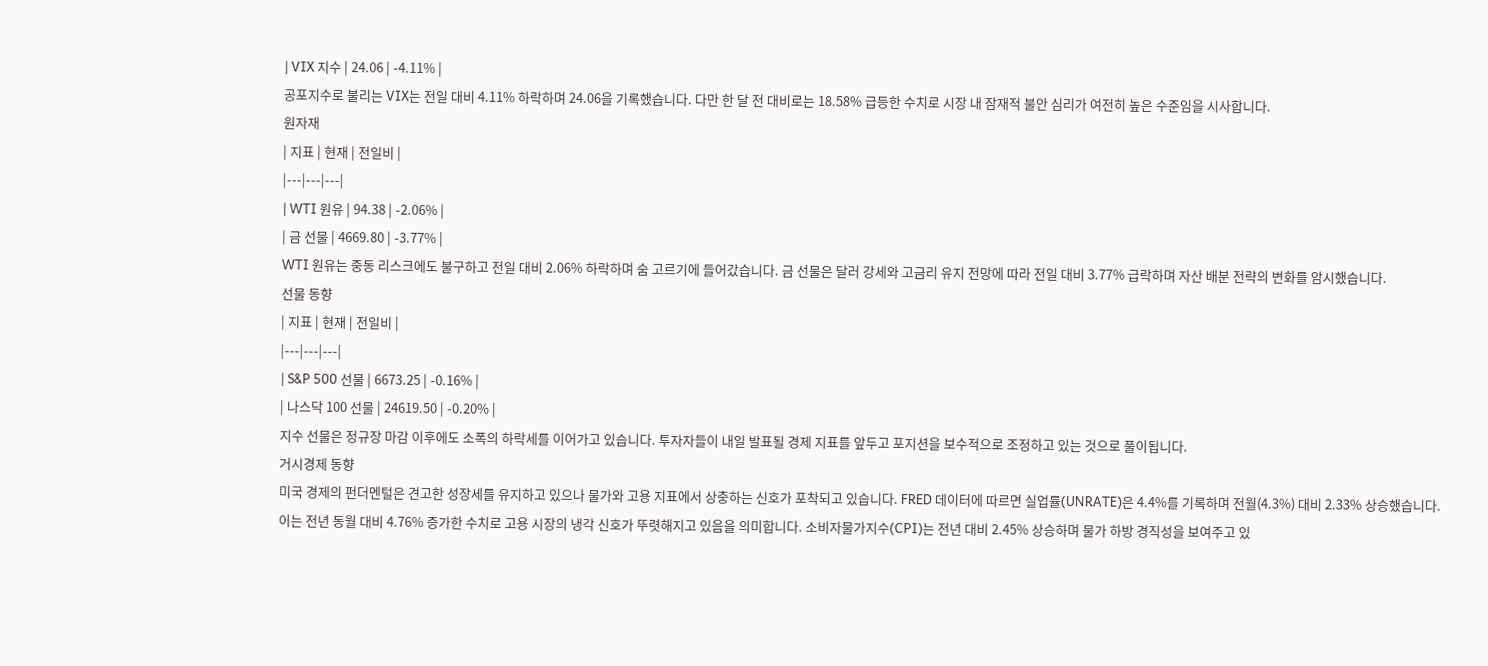| VIX 지수 | 24.06 | -4.11% |
공포지수로 불리는 VIX는 전일 대비 4.11% 하락하며 24.06을 기록했습니다. 다만 한 달 전 대비로는 18.58% 급등한 수치로 시장 내 잠재적 불안 심리가 여전히 높은 수준임을 시사합니다.
원자재
| 지표 | 현재 | 전일비 |
|---|---|---|
| WTI 원유 | 94.38 | -2.06% |
| 금 선물 | 4669.80 | -3.77% |
WTI 원유는 중동 리스크에도 불구하고 전일 대비 2.06% 하락하며 숨 고르기에 들어갔습니다. 금 선물은 달러 강세와 고금리 유지 전망에 따라 전일 대비 3.77% 급락하며 자산 배분 전략의 변화를 암시했습니다.
선물 동향
| 지표 | 현재 | 전일비 |
|---|---|---|
| S&P 500 선물 | 6673.25 | -0.16% |
| 나스닥 100 선물 | 24619.50 | -0.20% |
지수 선물은 정규장 마감 이후에도 소폭의 하락세를 이어가고 있습니다. 투자자들이 내일 발표될 경제 지표를 앞두고 포지션을 보수적으로 조정하고 있는 것으로 풀이됩니다.
거시경제 동향
미국 경제의 펀더멘털은 견고한 성장세를 유지하고 있으나 물가와 고용 지표에서 상충하는 신호가 포착되고 있습니다. FRED 데이터에 따르면 실업률(UNRATE)은 4.4%를 기록하며 전월(4.3%) 대비 2.33% 상승했습니다. 이는 전년 동월 대비 4.76% 증가한 수치로 고용 시장의 냉각 신호가 뚜렷해지고 있음을 의미합니다. 소비자물가지수(CPI)는 전년 대비 2.45% 상승하며 물가 하방 경직성을 보여주고 있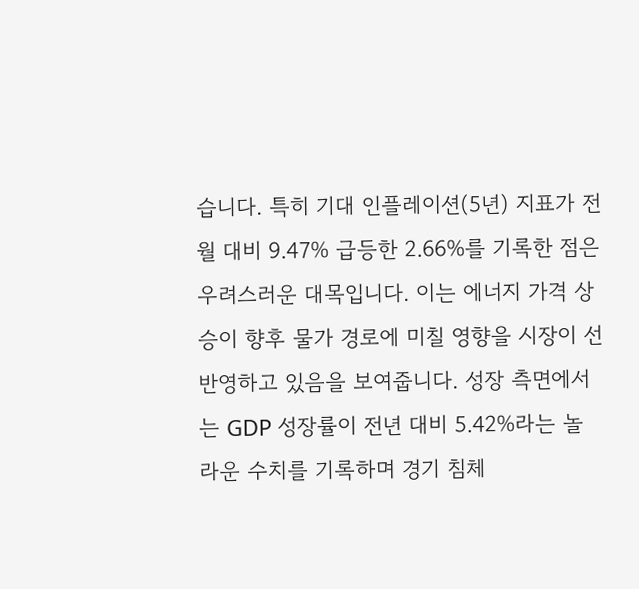습니다. 특히 기대 인플레이션(5년) 지표가 전월 대비 9.47% 급등한 2.66%를 기록한 점은 우려스러운 대목입니다. 이는 에너지 가격 상승이 향후 물가 경로에 미칠 영향을 시장이 선반영하고 있음을 보여줍니다. 성장 측면에서는 GDP 성장률이 전년 대비 5.42%라는 놀라운 수치를 기록하며 경기 침체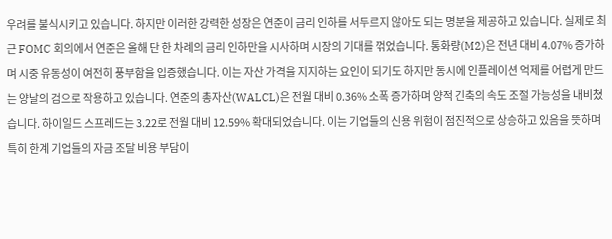우려를 불식시키고 있습니다. 하지만 이러한 강력한 성장은 연준이 금리 인하를 서두르지 않아도 되는 명분을 제공하고 있습니다. 실제로 최근 FOMC 회의에서 연준은 올해 단 한 차례의 금리 인하만을 시사하며 시장의 기대를 꺾었습니다. 통화량(M2)은 전년 대비 4.07% 증가하며 시중 유동성이 여전히 풍부함을 입증했습니다. 이는 자산 가격을 지지하는 요인이 되기도 하지만 동시에 인플레이션 억제를 어렵게 만드는 양날의 검으로 작용하고 있습니다. 연준의 총자산(WALCL)은 전월 대비 0.36% 소폭 증가하며 양적 긴축의 속도 조절 가능성을 내비쳤습니다. 하이일드 스프레드는 3.22로 전월 대비 12.59% 확대되었습니다. 이는 기업들의 신용 위험이 점진적으로 상승하고 있음을 뜻하며 특히 한계 기업들의 자금 조달 비용 부담이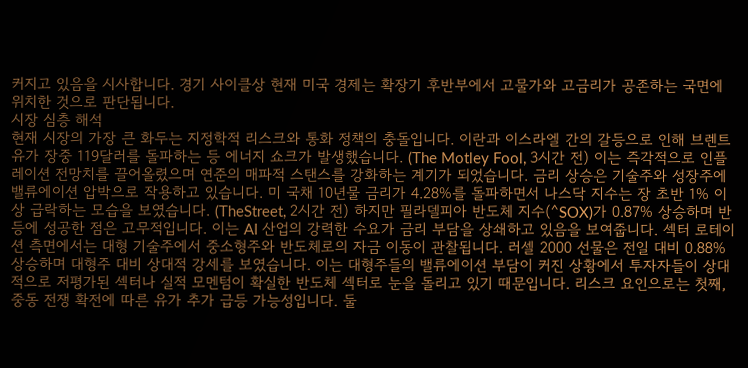커지고 있음을 시사합니다. 경기 사이클상 현재 미국 경제는 확장기 후반부에서 고물가와 고금리가 공존하는 국면에 위치한 것으로 판단됩니다.
시장 심층 해석
현재 시장의 가장 큰 화두는 지정학적 리스크와 통화 정책의 충돌입니다. 이란과 이스라엘 간의 갈등으로 인해 브렌트유가 장중 119달러를 돌파하는 등 에너지 쇼크가 발생했습니다. (The Motley Fool, 3시간 전) 이는 즉각적으로 인플레이션 전망치를 끌어올렸으며 연준의 매파적 스탠스를 강화하는 계기가 되었습니다. 금리 상승은 기술주와 성장주에 밸류에이션 압박으로 작용하고 있습니다. 미 국채 10년물 금리가 4.28%를 돌파하면서 나스닥 지수는 장 초반 1% 이상 급락하는 모습을 보였습니다. (TheStreet, 2시간 전) 하지만 필라델피아 반도체 지수(^SOX)가 0.87% 상승하며 반등에 성공한 점은 고무적입니다. 이는 AI 산업의 강력한 수요가 금리 부담을 상쇄하고 있음을 보여줍니다. 섹터 로테이션 측면에서는 대형 기술주에서 중소형주와 반도체로의 자금 이동이 관찰됩니다. 러셀 2000 선물은 전일 대비 0.88% 상승하며 대형주 대비 상대적 강세를 보였습니다. 이는 대형주들의 밸류에이션 부담이 커진 상황에서 투자자들이 상대적으로 저평가된 섹터나 실적 모멘텀이 확실한 반도체 섹터로 눈을 돌리고 있기 때문입니다. 리스크 요인으로는 첫째, 중동 전쟁 확전에 따른 유가 추가 급등 가능성입니다. 둘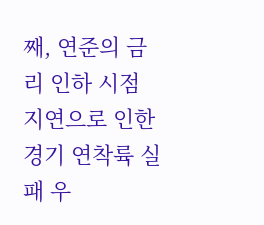째, 연준의 금리 인하 시점 지연으로 인한 경기 연착륙 실패 우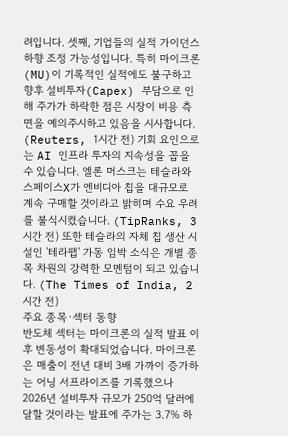려입니다. 셋째, 기업들의 실적 가이던스 하향 조정 가능성입니다. 특히 마이크론(MU)이 기록적인 실적에도 불구하고 향후 설비투자(Capex) 부담으로 인해 주가가 하락한 점은 시장이 비용 측면을 예의주시하고 있음을 시사합니다. (Reuters, 1시간 전) 기회 요인으로는 AI 인프라 투자의 지속성을 꼽을 수 있습니다. 엘론 머스크는 테슬라와 스페이스X가 엔비디아 칩을 대규모로 계속 구매할 것이라고 밝히며 수요 우려를 불식시켰습니다. (TipRanks, 3시간 전) 또한 테슬라의 자체 칩 생산 시설인 '테라팹' 가동 임박 소식은 개별 종목 차원의 강력한 모멘텀이 되고 있습니다. (The Times of India, 2시간 전)
주요 종목·섹터 동향
반도체 섹터는 마이크론의 실적 발표 이후 변동성이 확대되었습니다. 마이크론은 매출이 전년 대비 3배 가까이 증가하는 어닝 서프라이즈를 기록했으나 2026년 설비투자 규모가 250억 달러에 달할 것이라는 발표에 주가는 3.7% 하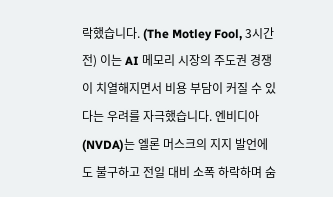락했습니다. (The Motley Fool, 3시간 전) 이는 AI 메모리 시장의 주도권 경쟁이 치열해지면서 비용 부담이 커질 수 있다는 우려를 자극했습니다. 엔비디아(NVDA)는 엘론 머스크의 지지 발언에도 불구하고 전일 대비 소폭 하락하며 숨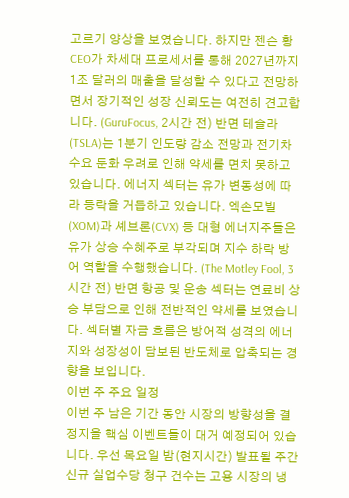고르기 양상을 보였습니다. 하지만 젠슨 황 CEO가 차세대 프로세서를 통해 2027년까지 1조 달러의 매출을 달성할 수 있다고 전망하면서 장기적인 성장 신뢰도는 여전히 견고합니다. (GuruFocus, 2시간 전) 반면 테슬라(TSLA)는 1분기 인도량 감소 전망과 전기차 수요 둔화 우려로 인해 약세를 면치 못하고 있습니다. 에너지 섹터는 유가 변동성에 따라 등락을 거듭하고 있습니다. 엑손모빌(XOM)과 셰브론(CVX) 등 대형 에너지주들은 유가 상승 수혜주로 부각되며 지수 하락 방어 역할을 수행했습니다. (The Motley Fool, 3시간 전) 반면 항공 및 운송 섹터는 연료비 상승 부담으로 인해 전반적인 약세를 보였습니다. 섹터별 자금 흐름은 방어적 성격의 에너지와 성장성이 담보된 반도체로 압축되는 경향을 보입니다.
이번 주 주요 일정
이번 주 남은 기간 동안 시장의 방향성을 결정지을 핵심 이벤트들이 대거 예정되어 있습니다. 우선 목요일 밤(현지시간) 발표될 주간 신규 실업수당 청구 건수는 고용 시장의 냉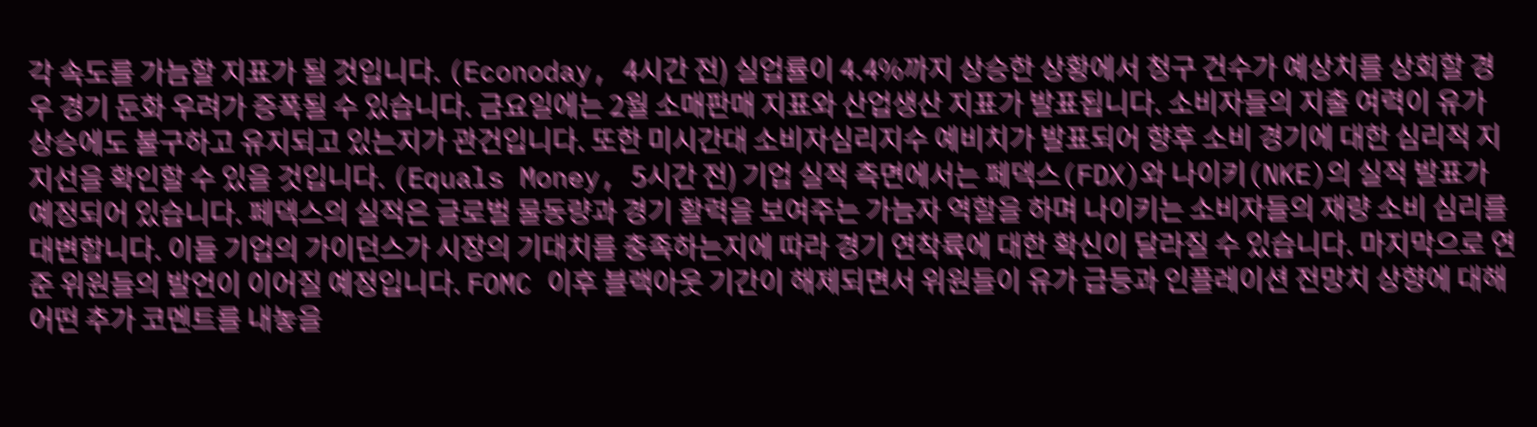각 속도를 가늠할 지표가 될 것입니다. (Econoday, 4시간 전) 실업률이 4.4%까지 상승한 상황에서 청구 건수가 예상치를 상회할 경우 경기 둔화 우려가 증폭될 수 있습니다. 금요일에는 2월 소매판매 지표와 산업생산 지표가 발표됩니다. 소비자들의 지출 여력이 유가 상승에도 불구하고 유지되고 있는지가 관건입니다. 또한 미시간대 소비자심리지수 예비치가 발표되어 향후 소비 경기에 대한 심리적 지지선을 확인할 수 있을 것입니다. (Equals Money, 5시간 전) 기업 실적 측면에서는 페덱스(FDX)와 나이키(NKE)의 실적 발표가 예정되어 있습니다. 페덱스의 실적은 글로벌 물동량과 경기 활력을 보여주는 가늠자 역할을 하며 나이키는 소비자들의 재량 소비 심리를 대변합니다. 이들 기업의 가이던스가 시장의 기대치를 충족하는지에 따라 경기 연착륙에 대한 확신이 달라질 수 있습니다. 마지막으로 연준 위원들의 발언이 이어질 예정입니다. FOMC 이후 블랙아웃 기간이 해제되면서 위원들이 유가 급등과 인플레이션 전망치 상향에 대해 어떤 추가 코멘트를 내놓을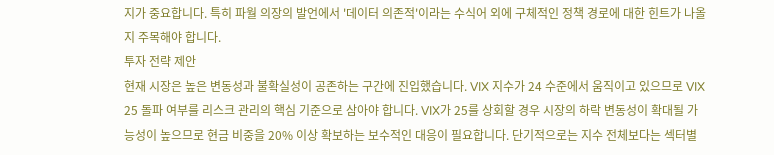지가 중요합니다. 특히 파월 의장의 발언에서 '데이터 의존적'이라는 수식어 외에 구체적인 정책 경로에 대한 힌트가 나올지 주목해야 합니다.
투자 전략 제안
현재 시장은 높은 변동성과 불확실성이 공존하는 구간에 진입했습니다. VIX 지수가 24 수준에서 움직이고 있으므로 VIX 25 돌파 여부를 리스크 관리의 핵심 기준으로 삼아야 합니다. VIX가 25를 상회할 경우 시장의 하락 변동성이 확대될 가능성이 높으므로 현금 비중을 20% 이상 확보하는 보수적인 대응이 필요합니다. 단기적으로는 지수 전체보다는 섹터별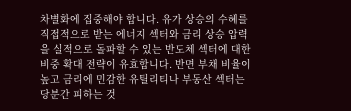차별화에 집중해야 합니다. 유가 상승의 수혜를 직접적으로 받는 에너지 섹터와 금리 상승 압력을 실적으로 돌파할 수 있는 반도체 섹터에 대한 비중 확대 전략이 유효합니다. 반면 부채 비율이 높고 금리에 민감한 유틸리티나 부동산 섹터는 당분간 피하는 것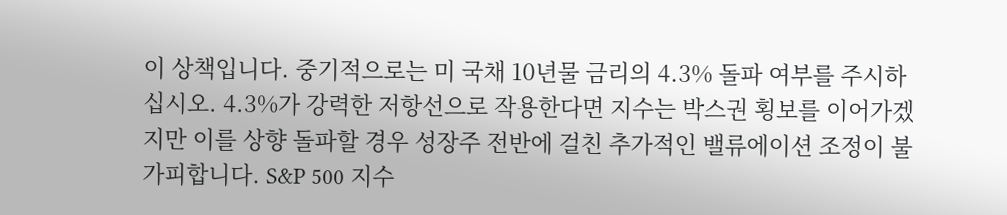이 상책입니다. 중기적으로는 미 국채 10년물 금리의 4.3% 돌파 여부를 주시하십시오. 4.3%가 강력한 저항선으로 작용한다면 지수는 박스권 횡보를 이어가겠지만 이를 상향 돌파할 경우 성장주 전반에 걸친 추가적인 밸류에이션 조정이 불가피합니다. S&P 500 지수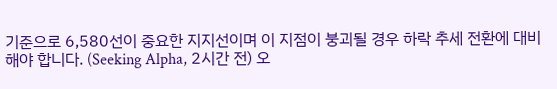기준으로 6,580선이 중요한 지지선이며 이 지점이 붕괴될 경우 하락 추세 전환에 대비해야 합니다. (Seeking Alpha, 2시간 전) 오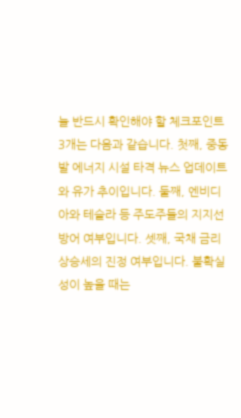늘 반드시 확인해야 할 체크포인트 3개는 다음과 같습니다. 첫째, 중동발 에너지 시설 타격 뉴스 업데이트와 유가 추이입니다. 둘째, 엔비디아와 테슬라 등 주도주들의 지지선 방어 여부입니다. 셋째, 국채 금리 상승세의 진정 여부입니다. 불확실성이 높을 때는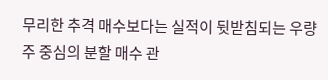무리한 추격 매수보다는 실적이 뒷받침되는 우량주 중심의 분할 매수 관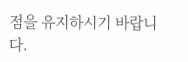점을 유지하시기 바랍니다.